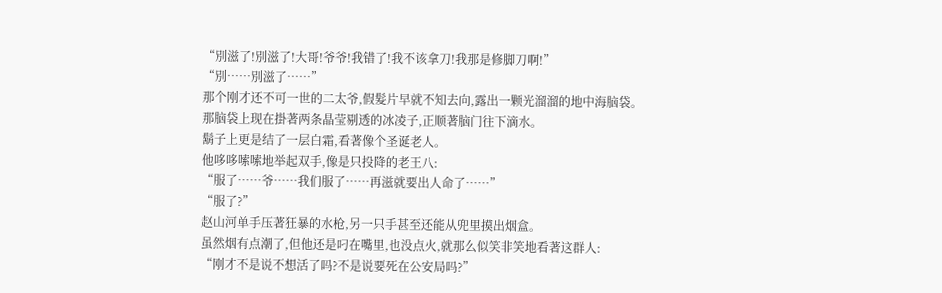“別滋了!別滋了!大哥!爷爷!我错了!我不该拿刀!我那是修脚刀啊!”
“別……別滋了……”
那个刚才还不可一世的二太爷,假髮片早就不知去向,露出一颗光溜溜的地中海脑袋。
那脑袋上现在掛著两条晶莹剔透的冰凌子,正顺著脑门往下滴水。
鬍子上更是结了一层白霜,看著像个圣诞老人。
他哆哆嗦嗦地举起双手,像是只投降的老王八:
“服了……爷……我们服了……再滋就要出人命了……”
“服了?”
赵山河单手压著狂暴的水枪,另一只手甚至还能从兜里摸出烟盒。
虽然烟有点潮了,但他还是叼在嘴里,也没点火,就那么似笑非笑地看著这群人:
“刚才不是说不想活了吗?不是说要死在公安局吗?”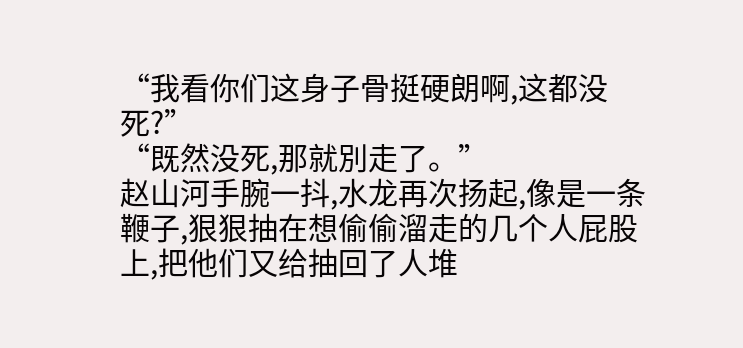“我看你们这身子骨挺硬朗啊,这都没死?”
“既然没死,那就別走了。”
赵山河手腕一抖,水龙再次扬起,像是一条鞭子,狠狠抽在想偷偷溜走的几个人屁股上,把他们又给抽回了人堆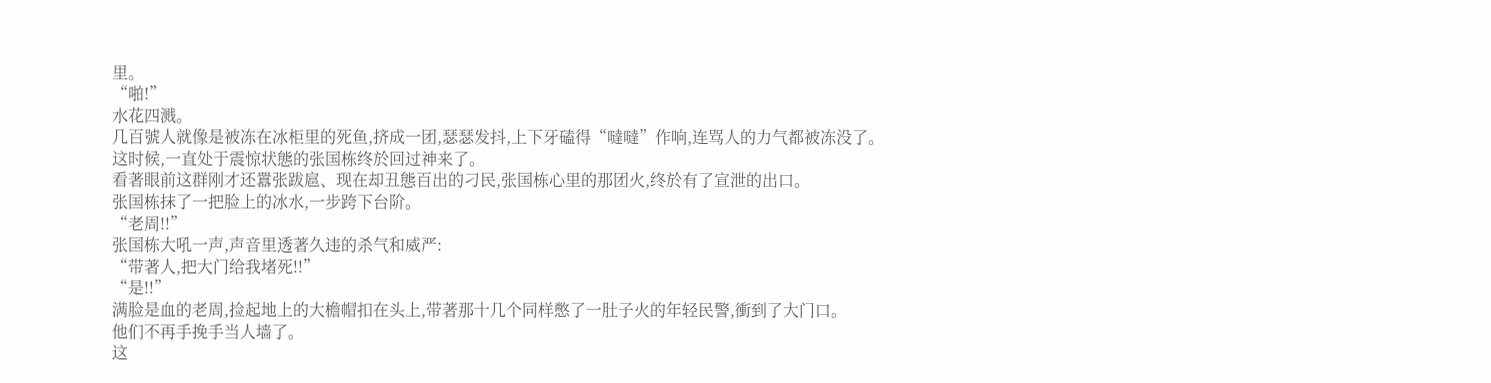里。
“啪!”
水花四溅。
几百號人就像是被冻在冰柜里的死鱼,挤成一团,瑟瑟发抖,上下牙磕得“噠噠”作响,连骂人的力气都被冻没了。
这时候,一直处于震惊状態的张国栋终於回过神来了。
看著眼前这群刚才还囂张跋扈、现在却丑態百出的刁民,张国栋心里的那团火,终於有了宣泄的出口。
张国栋抹了一把脸上的冰水,一步跨下台阶。
“老周!!”
张国栋大吼一声,声音里透著久违的杀气和威严:
“带著人,把大门给我堵死!!”
“是!!”
满脸是血的老周,捡起地上的大檐帽扣在头上,带著那十几个同样憋了一肚子火的年轻民警,衝到了大门口。
他们不再手挽手当人墙了。
这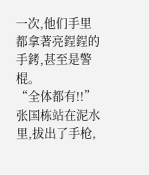一次,他们手里都拿著亮鋥鋥的手銬,甚至是警棍。
“全体都有!!”
张国栋站在泥水里,拔出了手枪,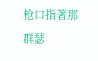枪口指著那群瑟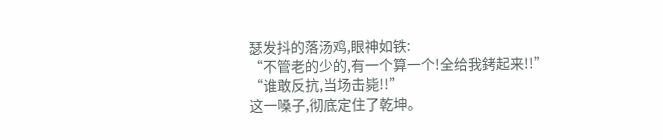瑟发抖的落汤鸡,眼神如铁:
“不管老的少的,有一个算一个!全给我銬起来!!”
“谁敢反抗,当场击毙!!”
这一嗓子,彻底定住了乾坤。